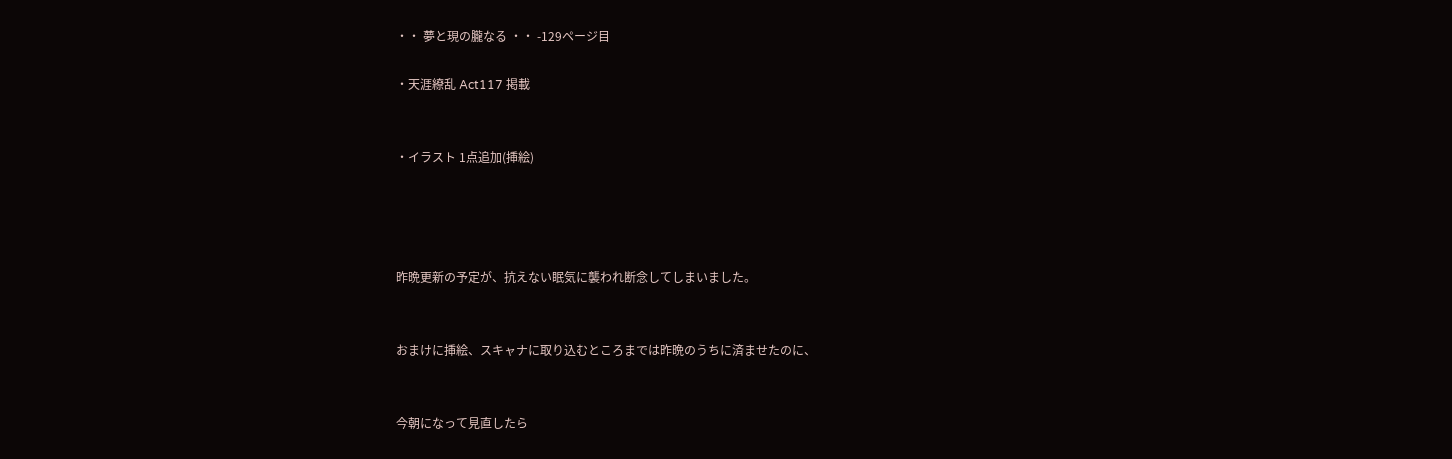・・ 夢と現の朧なる ・・ -129ページ目

・天涯繚乱 Act117 掲載


・イラスト 1点追加(挿絵)




昨晩更新の予定が、抗えない眠気に襲われ断念してしまいました。


おまけに挿絵、スキャナに取り込むところまでは昨晩のうちに済ませたのに、


今朝になって見直したら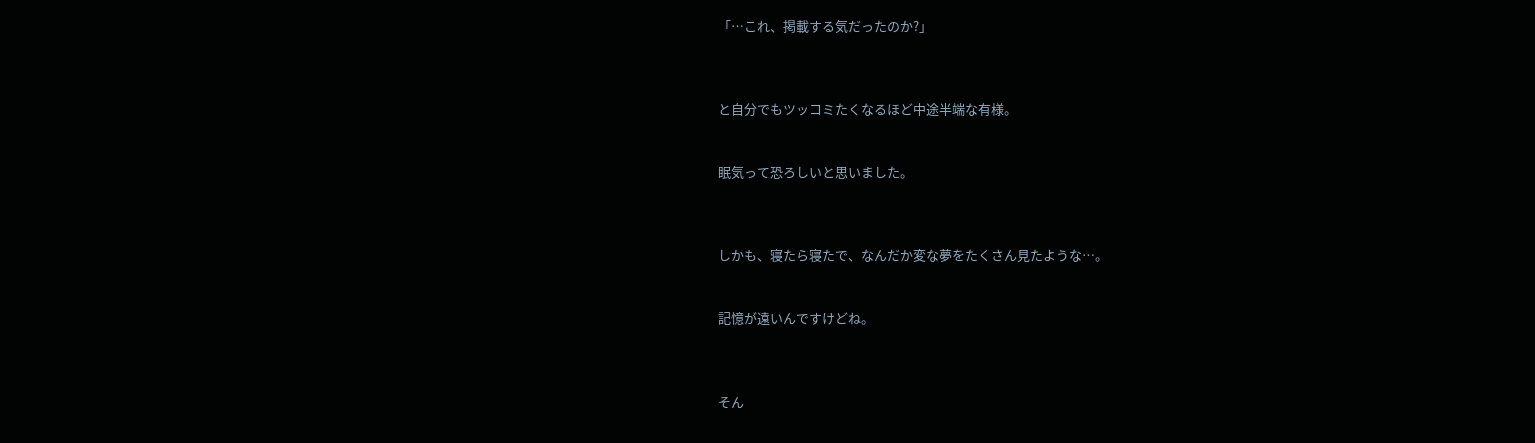「…これ、掲載する気だったのか?」



と自分でもツッコミたくなるほど中途半端な有様。


眠気って恐ろしいと思いました。



しかも、寝たら寝たで、なんだか変な夢をたくさん見たような…。


記憶が遠いんですけどね。



そん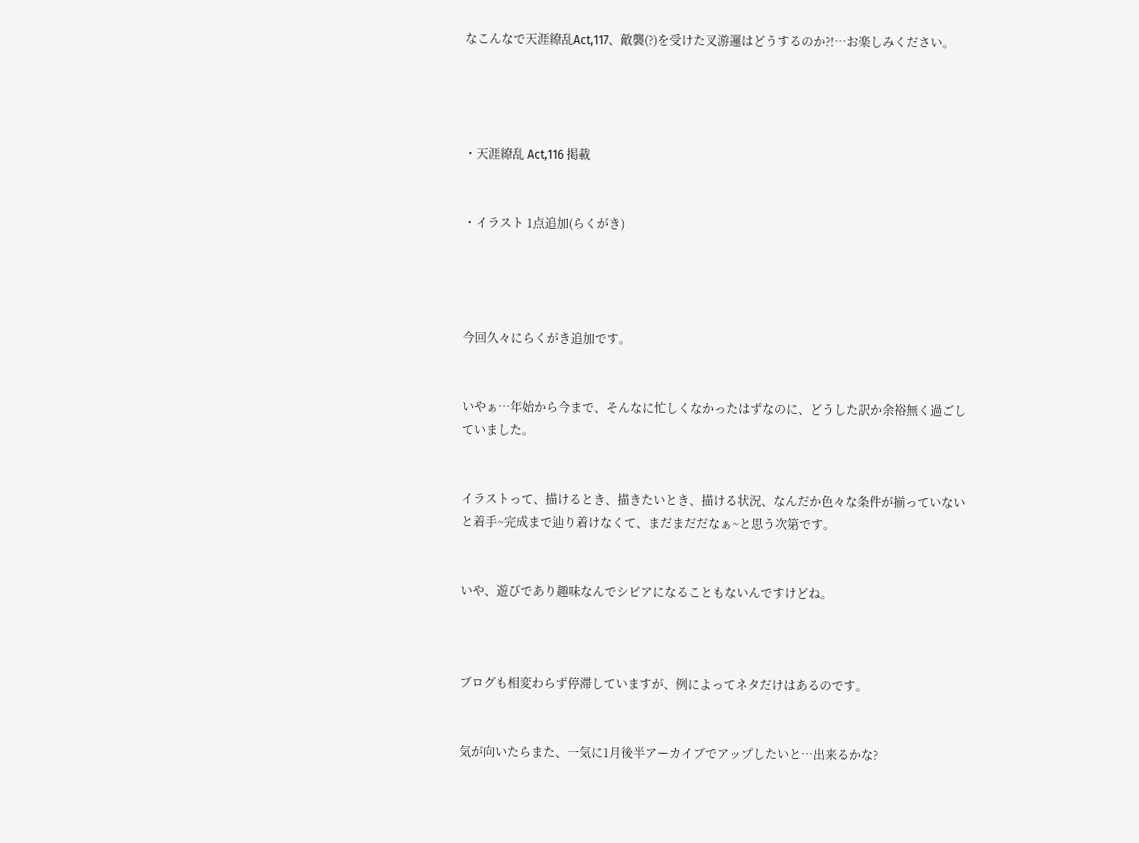なこんなで天涯繚乱Act,117、敵襲(?)を受けた叉游邏はどうするのか?!…お楽しみください。




・天涯繚乱 Act,116 掲載


・イラスト 1点追加(らくがき)




今回久々にらくがき追加です。


いやぁ…年始から今まで、そんなに忙しくなかったはずなのに、どうした訳か余裕無く過ごしていました。


イラストって、描けるとき、描きたいとき、描ける状況、なんだか色々な条件が揃っていないと着手~完成まで辿り着けなくて、まだまだだなぁ~と思う次第です。


いや、遊びであり趣味なんでシビアになることもないんですけどね。



ブログも相変わらず停滞していますが、例によってネタだけはあるのです。


気が向いたらまた、一気に1月後半アーカイブでアップしたいと…出来るかな?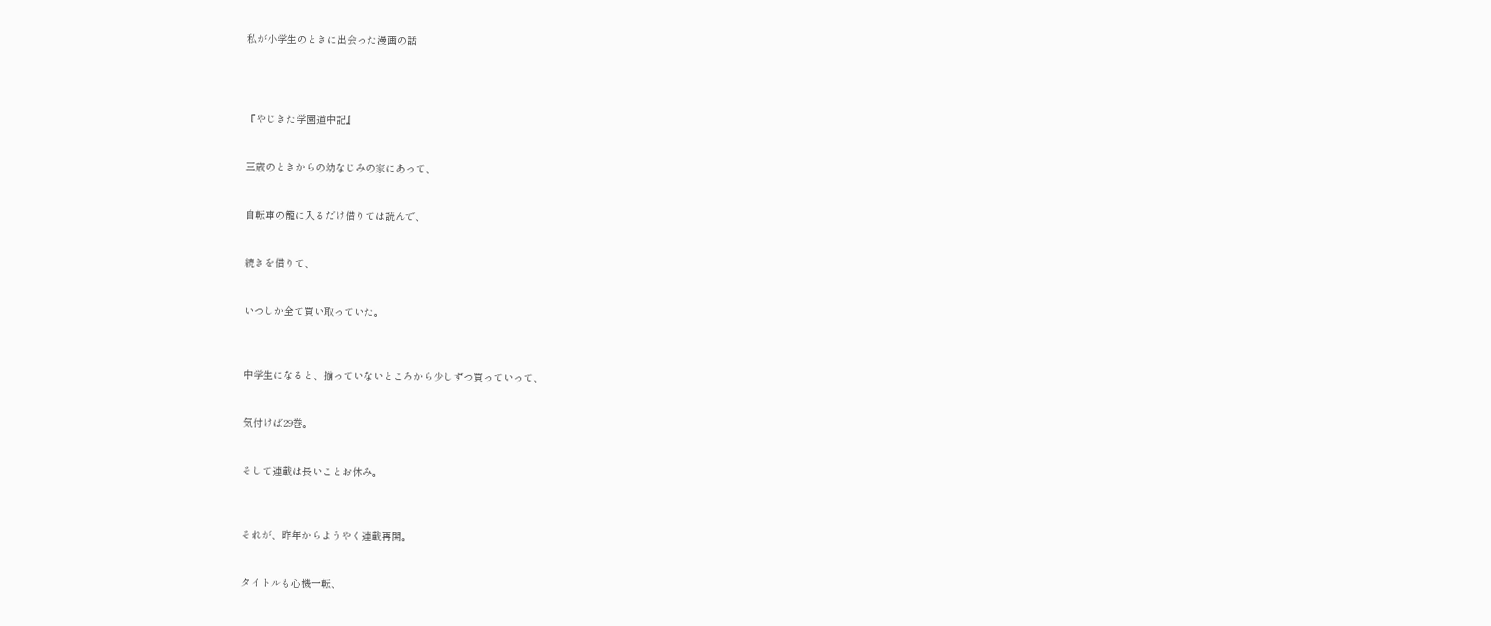私が小学生のときに出会った漫画の話




『やじきた学園道中記』


三歳のときからの幼なじみの家にあって、


自転車の籠に入るだけ借りては読んで、


続きを借りて、


いつしか全て買い取っていた。



中学生になると、揃っていないところから少しずつ買っていって、


気付けば29巻。


そして連載は長いことお休み。



それが、昨年からようやく連載再開。


タイトルも心機一転、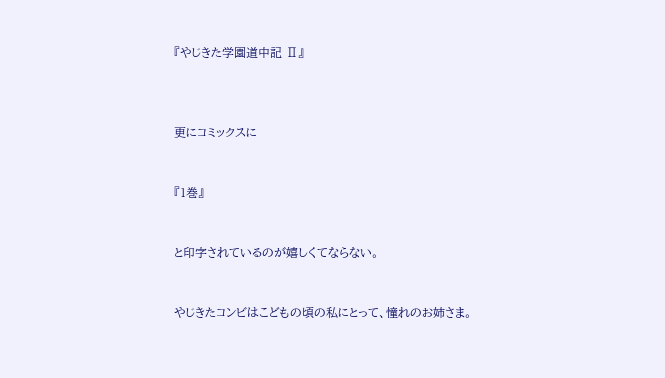『やじきた学園道中記 Ⅱ』



更にコミックスに


『1巻』


と印字されているのが嬉しくてならない。


やじきたコンビはこどもの頃の私にとって、憧れのお姉さま。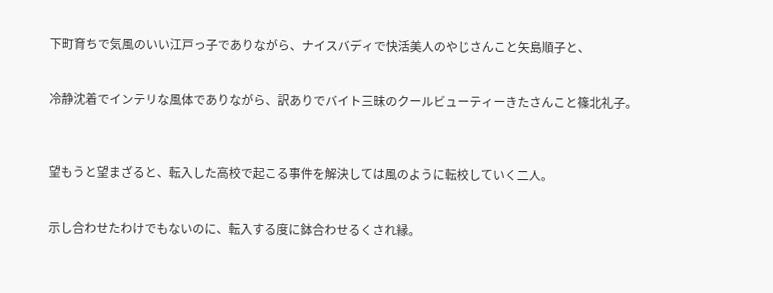下町育ちで気風のいい江戸っ子でありながら、ナイスバディで快活美人のやじさんこと矢島順子と、


冷静沈着でインテリな風体でありながら、訳ありでバイト三昧のクールビューティーきたさんこと篠北礼子。



望もうと望まざると、転入した高校で起こる事件を解決しては風のように転校していく二人。


示し合わせたわけでもないのに、転入する度に鉢合わせるくされ縁。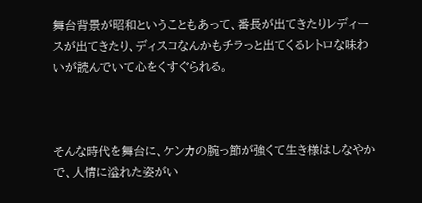舞台背景が昭和ということもあって、番長が出てきたりレディースが出てきたり、ディスコなんかもチラっと出てくるレトロな味わいが読んでいて心をくすぐられる。



そんな時代を舞台に、ケンカの腕っ節が強くて生き様はしなやかで、人情に溢れた姿がい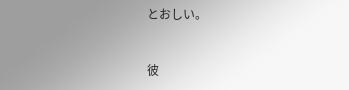とおしい。


彼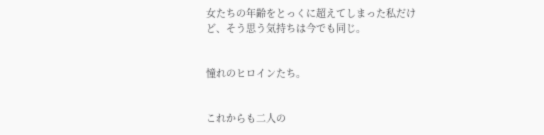女たちの年齢をとっくに超えてしまった私だけど、そう思う気持ちは今でも同じ。


憧れのヒロインたち。


これからも二人の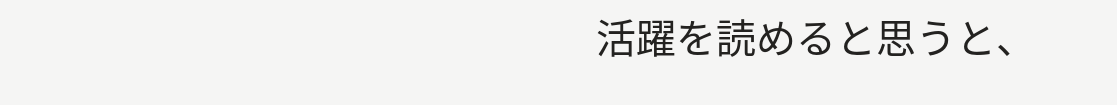活躍を読めると思うと、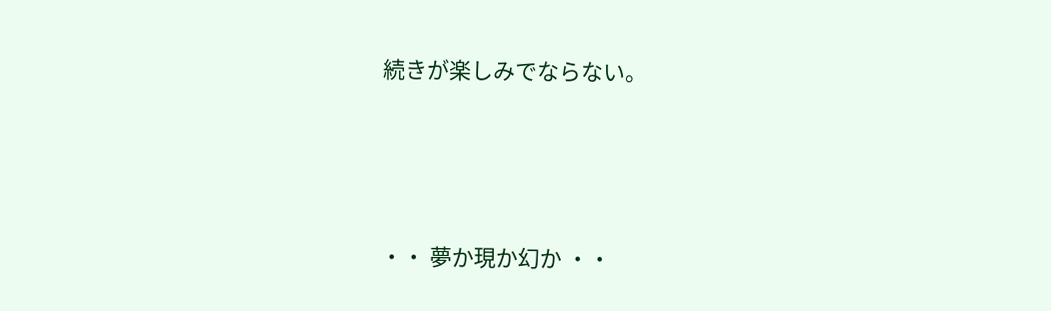続きが楽しみでならない。




・・ 夢か現か幻か ・・